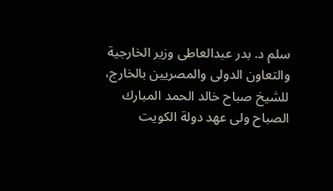سلم د. بدر عبدالعاطى وزير الخارجية والتعاون الدولى والمصريين بالخارج، للشيخ صباح خالد الحمد المبارك الصباح ولى عهد دولة الكويت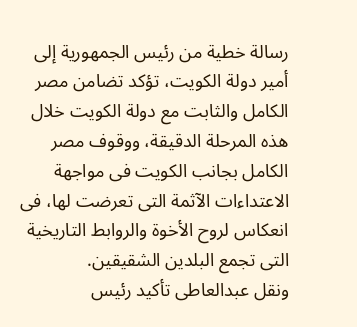رسالة خطية من رئيس الجمهورية إلى أمير دولة الكويت، تؤكد تضامن مصر الكامل والثابت مع دولة الكويت خلال هذه المرحلة الدقيقة، ووقوف مصر الكامل بجانب الكويت فى مواجهة الاعتداءات الآثمة التى تعرضت لها، فى انعكاس لروح الأخوة والروابط التاريخية التى تجمع البلدين الشقيقين.
ونقل عبدالعاطى تأكيد رئيس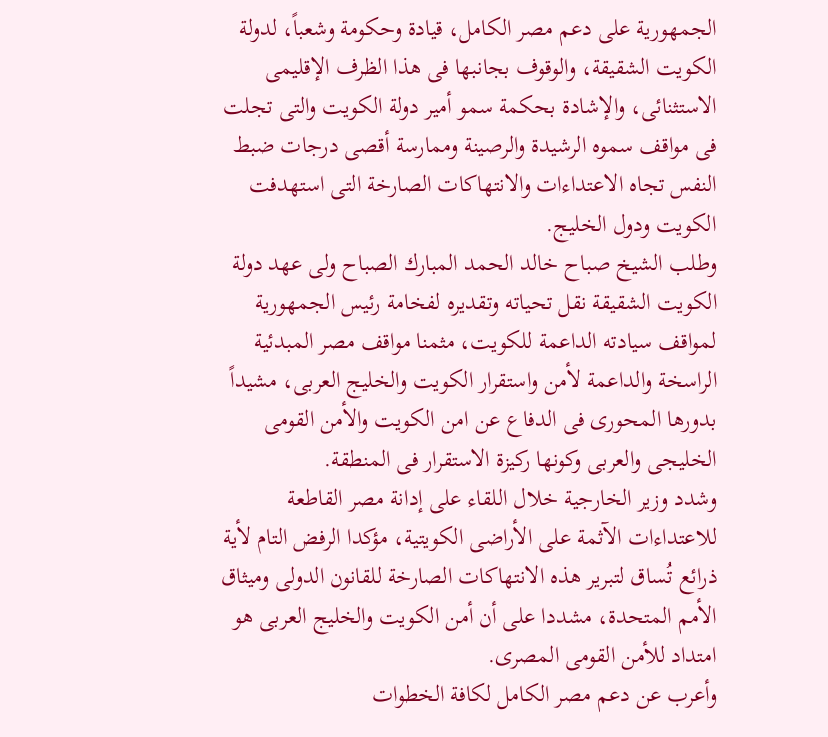الجمهورية على دعم مصر الكامل، قيادة وحكومة وشعباً، لدولة الكويت الشقيقة، والوقوف بجانبها فى هذا الظرف الإقليمى الاستثنائى، والإشادة بحكمة سمو أمير دولة الكويت والتى تجلت فى مواقف سموه الرشيدة والرصينة وممارسة أقصى درجات ضبط النفس تجاه الاعتداءات والانتهاكات الصارخة التى استهدفت الكويت ودول الخليج.
وطلب الشيخ صباح خالد الحمد المبارك الصباح ولى عهد دولة الكويت الشقيقة نقل تحياته وتقديره لفخامة رئيس الجمهورية لمواقف سيادته الداعمة للكويت، مثمنا مواقف مصر المبدئية الراسخة والداعمة لأمن واستقرار الكويت والخليج العربى، مشيداً بدورها المحورى فى الدفاع عن امن الكويت والأمن القومى الخليجى والعربى وكونها ركيزة الاستقرار فى المنطقة.
وشدد وزير الخارجية خلال اللقاء على إدانة مصر القاطعة للاعتداءات الآثمة على الأراضى الكويتية، مؤكدا الرفض التام لأية ذرائع تُساق لتبرير هذه الانتهاكات الصارخة للقانون الدولى وميثاق الأمم المتحدة، مشددا على أن أمن الكويت والخليج العربى هو امتداد للأمن القومى المصرى.
وأعرب عن دعم مصر الكامل لكافة الخطوات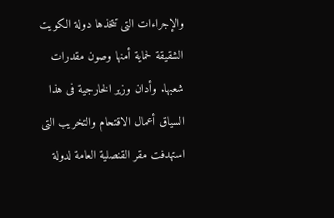والإجراءات التى تتخذها دولة الكويت الشقيقة لحماية أمنها وصون مقدرات شعبها. وأدان وزير الخارجية فى هذا السياق أعمال الاقتحام والتخريب التى استهدفت مقر القنصلية العامة لدولة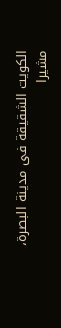الكويت الشقيقة فى مدينة البصرة، مشيرا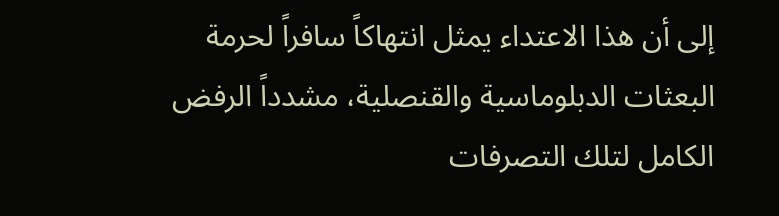إلى أن هذا الاعتداء يمثل انتهاكاً سافراً لحرمة البعثات الدبلوماسية والقنصلية، مشدداً الرفض الكامل لتلك التصرفات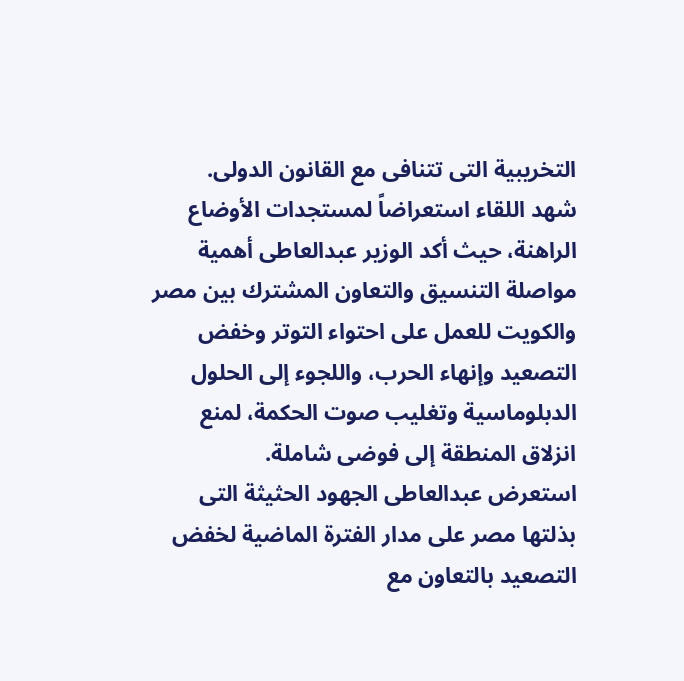التخريبية التى تتنافى مع القانون الدولى.
شهد اللقاء استعراضاً لمستجدات الأوضاع الراهنة، حيث أكد الوزير عبدالعاطى أهمية مواصلة التنسيق والتعاون المشترك بين مصر والكويت للعمل على احتواء التوتر وخفض التصعيد وإنهاء الحرب، واللجوء إلى الحلول الدبلوماسية وتغليب صوت الحكمة، لمنع انزلاق المنطقة إلى فوضى شاملة.
استعرض عبدالعاطى الجهود الحثيثة التى بذلتها مصر على مدار الفترة الماضية لخفض التصعيد بالتعاون مع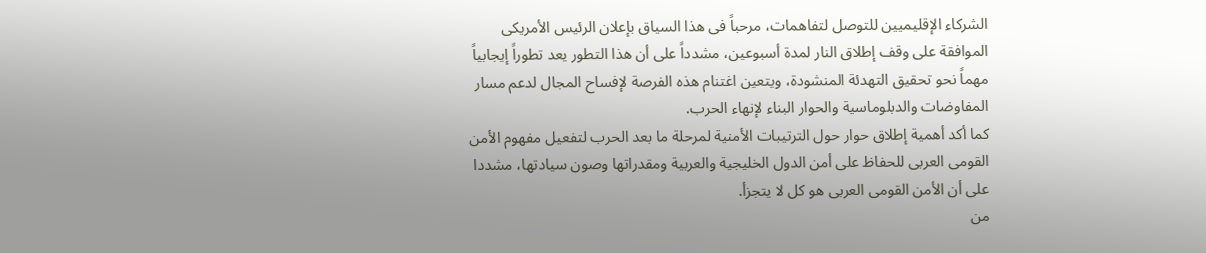الشركاء الإقليميين للتوصل لتفاهمات، مرحباً فى هذا السياق بإعلان الرئيس الأمريكى الموافقة على وقف إطلاق النار لمدة أسبوعين، مشدداً على أن هذا التطور يعد تطوراً إيجابياً مهماً نحو تحقيق التهدئة المنشودة، ويتعين اغتنام هذه الفرصة لإفساح المجال لدعم مسار المفاوضات والدبلوماسية والحوار البناء لإنهاء الحرب.
كما أكد أهمية إطلاق حوار حول الترتيبات الأمنية لمرحلة ما بعد الحرب لتفعيل مفهوم الأمن القومى العربى للحفاظ على أمن الدول الخليجية والعربية ومقدراتها وصون سيادتها، مشددا على أن الأمن القومى العربى هو كل لا يتجزأ.
من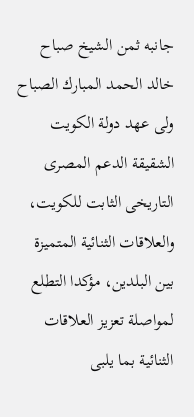جانبه ثمن الشيخ صباح خالد الحمد المبارك الصباح ولى عهد دولة الكويت الشقيقة الدعم المصرى التاريخى الثابت للكويت، والعلاقات الثنائية المتميزة بين البلدين، مؤكدا التطلع لمواصلة تعزيز العلاقات الثنائية بما يلبى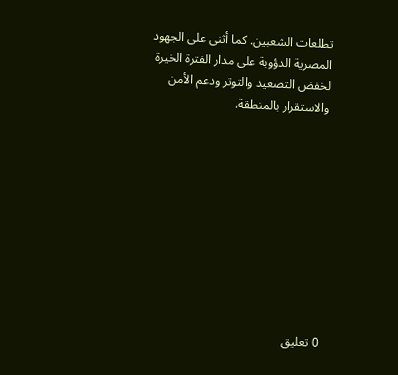تطلعات الشعبين. كما أثنى على الجهود المصرية الدؤوبة على مدار الفترة الخيرة لخفض التصعيد والتوتر ودعم الأمن والاستقرار بالمنطقة.










0 تعليق